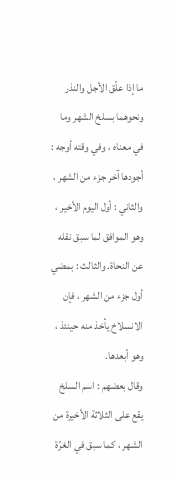ما إذا علّق الأجل والنذر ونحوهما بسلخ الشهر وما في معناه ، وفي وقته أوجه : أجودها آخر جزء من الشهر ، والثاني : أول اليوم الأخير ، وهو الموافق لما سبق نقله عن النحاة. والثالث : بمضي أول جزء من الشهر ، فإن الانسلاخ يأخذ منه حينئذ ، وهو أبعدها.
وقال بعضهم : اسم السلخ يقع على الثلاثة الأخيرة من الشهر ، كما سبق في الغرّة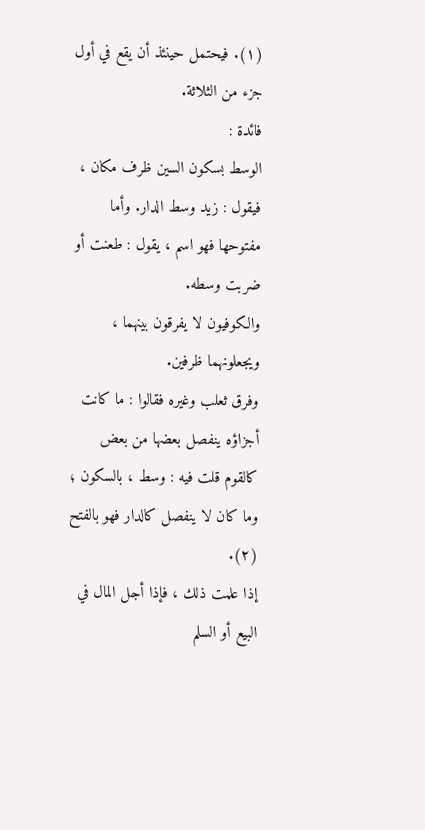(١). فيحتمل حينئذ أن يقع في أول جزء من الثلاثة.
فائدة :
الوسط بسكون السين ظرف مكان ، فيقول : زيد وسط الدار. وأما مفتوحها فهو اسم ، يقول : طعنت أو ضربت وسطه.
والكوفيون لا يفرقون بينهما ، ويجعلونهما ظرفين.
وفرق ثعلب وغيره فقالوا : ما كانت أجزاؤه ينفصل بعضها من بعض كالقوم قلت فيه : وسط ، بالسكون ؛ وما كان لا ينفصل كالدار فهو بالفتح (٢).
إذا علمت ذلك ، فإذا أجل المال في البيع أو السلم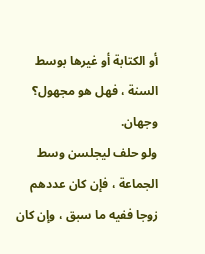أو الكتابة أو غيرها بوسط السنة ، فهل هو مجهول؟ وجهان.
ولو حلف ليجلسن وسط الجماعة ، فإن كان عددهم زوجا ففيه ما سبق ، وإن كان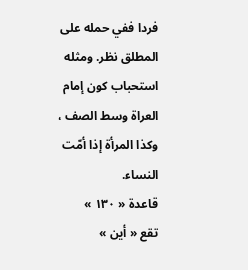فردا ففي حمله على المطلق نظر. ومثله استحباب كون إمام العراة وسط الصف ، وكذا المرأة إذا أمّت النساء.
قاعدة « ١٣٠ »
تقع « أين »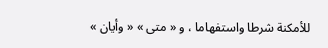للأمكنة شرطا واستفهاما ، و « متى » « وأيان »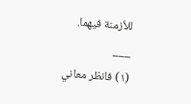للأزمنة فيهما.
___
(١) فانظر معاني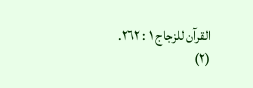القرآن للزجاج ١ : ٢٦٢.
(٢)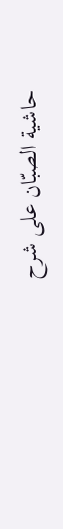حاشية الصبّان على شرح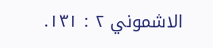الاشموني ٢ : ١٣١.